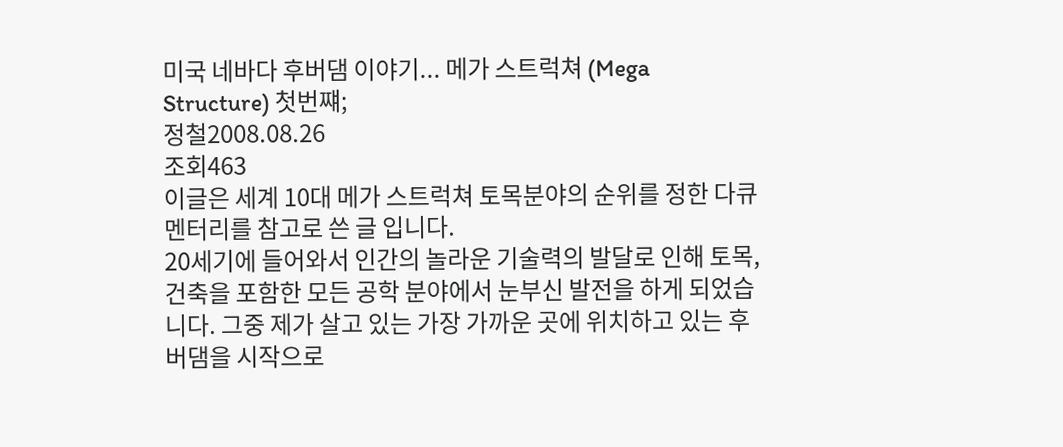미국 네바다 후버댐 이야기... 메가 스트럭쳐 (Mega Structure) 첫번쨰;
정철2008.08.26
조회463
이글은 세계 10대 메가 스트럭쳐 토목분야의 순위를 정한 다큐멘터리를 참고로 쓴 글 입니다.
20세기에 들어와서 인간의 놀라운 기술력의 발달로 인해 토목, 건축을 포함한 모든 공학 분야에서 눈부신 발전을 하게 되었습니다. 그중 제가 살고 있는 가장 가까운 곳에 위치하고 있는 후버댐을 시작으로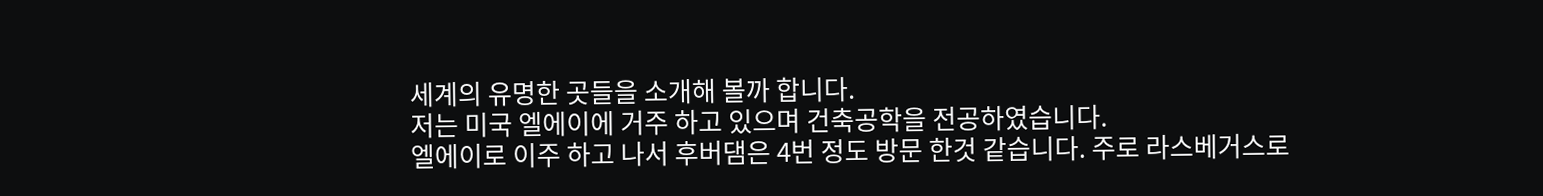세계의 유명한 곳들을 소개해 볼까 합니다.
저는 미국 엘에이에 거주 하고 있으며 건축공학을 전공하였습니다.
엘에이로 이주 하고 나서 후버댐은 4번 정도 방문 한것 같습니다. 주로 라스베거스로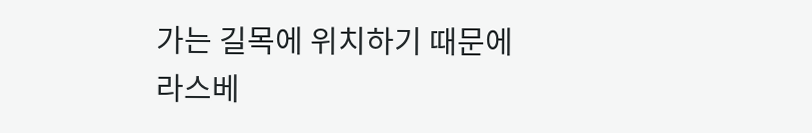가는 길목에 위치하기 때문에 라스베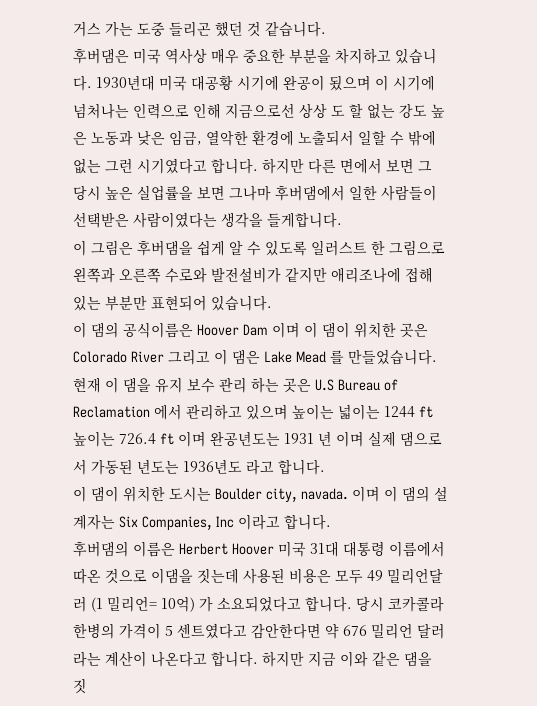거스 가는 도중 들리곤 했던 것 같습니다.
후버댐은 미국 역사상 매우 중요한 부분을 차지하고 있습니다. 1930년대 미국 대공황 시기에 완공이 됬으며 이 시기에 넘처나는 인력으로 인해 지금으로선 상상 도 할 없는 강도 높은 노동과 낮은 임금, 열악한 환경에 노출되서 일할 수 밖에 없는 그런 시기였다고 합니다. 하지만 다른 면에서 보면 그 당시 높은 실업률을 보면 그나마 후버댐에서 일한 사람들이 선택받은 사람이였다는 생각을 들게합니다.
이 그림은 후버댐을 쉽게 알 수 있도록 일러스트 한 그림으로 왼쪽과 오른쪽 수로와 발전설비가 같지만 애리조나에 접해 있는 부분만 표현되어 있습니다.
이 댐의 공식이름은 Hoover Dam 이며 이 댐이 위치한 곳은 Colorado River 그리고 이 댐은 Lake Mead 를 만들었습니다. 현재 이 댐을 유지 보수 관리 하는 곳은 U.S Bureau of Reclamation 에서 관리하고 있으며 높이는 넓이는 1244 ft 높이는 726.4 ft 이며 완공년도는 1931 년 이며 실제 댐으로서 가동된 년도는 1936년도 라고 합니다.
이 댐이 위치한 도시는 Boulder city, navada. 이며 이 댐의 설계자는 Six Companies, Inc 이라고 합니다.
후버댐의 이름은 Herbert Hoover 미국 31대 대통령 이름에서 따온 것으로 이댐을 짓는데 사용된 비용은 모두 49 밀리언달러 (1 밀리언= 10억) 가 소요되었다고 합니다. 당시 코카콜라 한병의 가격이 5 센트였다고 감안한다면 약 676 밀리언 달러 라는 계산이 나온다고 합니다. 하지만 지금 이와 같은 댐을 짓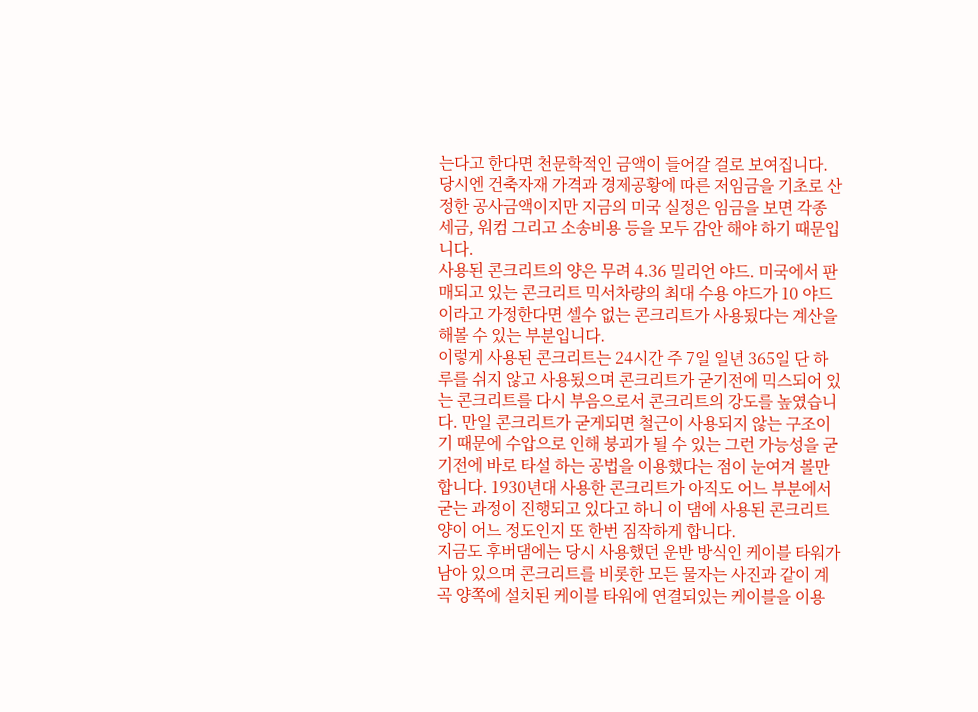는다고 한다면 천문학적인 금액이 들어갈 걸로 보여집니다. 당시엔 건축자재 가격과 경제공황에 따른 저임금을 기초로 산정한 공사금액이지만 지금의 미국 실정은 임금을 보면 각종 세금, 워컴 그리고 소송비용 등을 모두 감안 해야 하기 때문입니다.
사용된 콘크리트의 양은 무려 4.36 밀리언 야드. 미국에서 판매되고 있는 콘크리트 믹서차량의 최대 수용 야드가 10 야드 이라고 가정한다면 셀수 없는 콘크리트가 사용됬다는 계산을 해볼 수 있는 부분입니다.
이렇게 사용된 콘크리트는 24시간 주 7일 일년 365일 단 하루를 쉬지 않고 사용됬으며 콘크리트가 굳기전에 믹스되어 있는 콘크리트를 다시 부음으로서 콘크리트의 강도를 높였습니다. 만일 콘크리트가 굳게되면 철근이 사용되지 않는 구조이기 때문에 수압으로 인해 붕괴가 될 수 있는 그런 가능성을 굳기전에 바로 타설 하는 공법을 이용했다는 점이 눈여겨 볼만 합니다. 1930년대 사용한 콘크리트가 아직도 어느 부분에서 굳는 과정이 진행되고 있다고 하니 이 댐에 사용된 콘크리트 양이 어느 정도인지 또 한번 짐작하게 합니다.
지금도 후버댐에는 당시 사용했던 운반 방식인 케이블 타워가 남아 있으며 콘크리트를 비롯한 모든 물자는 사진과 같이 계곡 양쪽에 설치된 케이블 타워에 연결되있는 케이블을 이용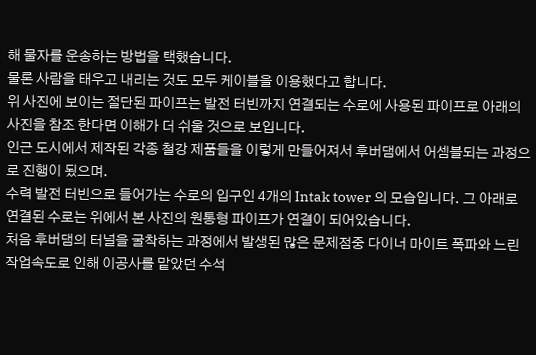해 물자를 운송하는 방법을 택했습니다.
물론 사람을 태우고 내리는 것도 모두 케이블을 이용했다고 합니다.
위 사진에 보이는 절단된 파이프는 발전 터빈까지 연결되는 수로에 사용된 파이프로 아래의 사진을 참조 한다면 이해가 더 쉬울 것으로 보입니다.
인근 도시에서 제작된 각종 철강 제품들을 이렇게 만들어져서 후버댐에서 어셈블되는 과정으로 진행이 됬으며.
수력 발전 터빈으로 들어가는 수로의 입구인 4개의 Intak tower 의 모습입니다. 그 아래로 연결된 수로는 위에서 본 사진의 원통형 파이프가 연결이 되어있습니다.
처음 후버댐의 터널을 굴착하는 과정에서 발생된 많은 문제점중 다이너 마이트 폭파와 느린 작업속도로 인해 이공사를 맡았던 수석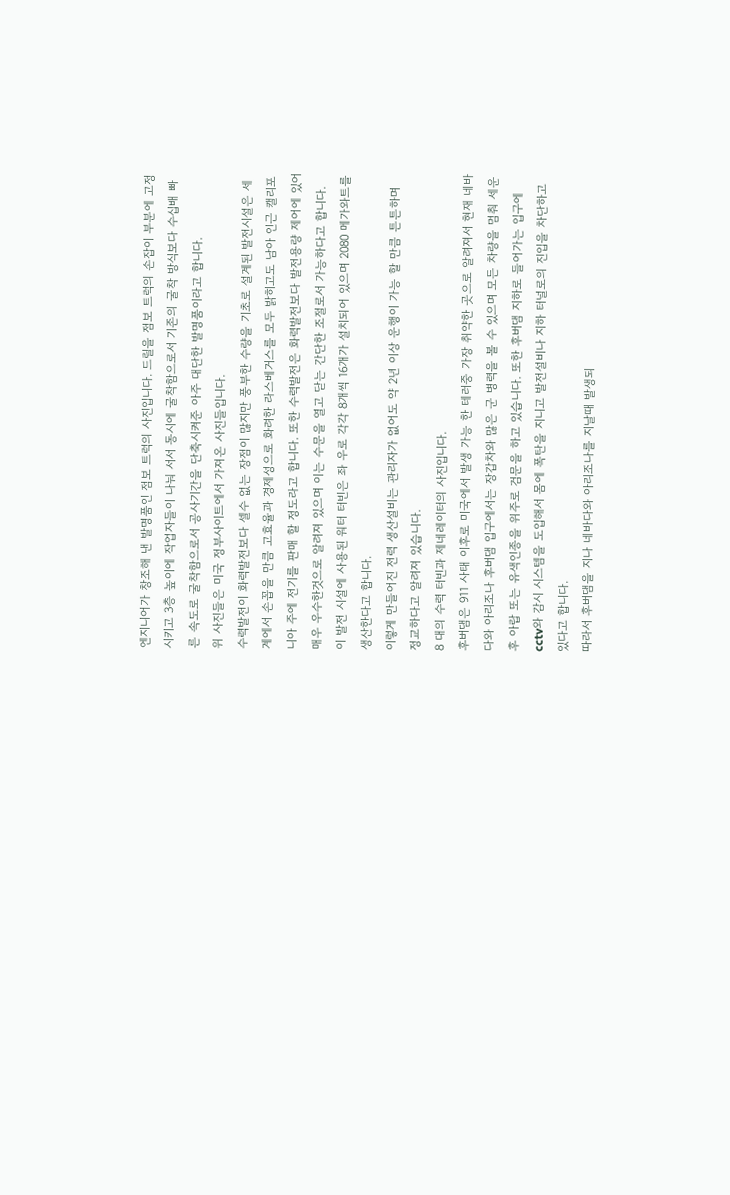엔지니어가 창조해 낸 발명품인 점보 트럭의 사진입니다. 드릴을 점보 트럭의 손잡이 부분에 고정시키고 3층 높이에 작업자들이 나눠 서서 동시에 굴착함으로서 기존의 굴착 방식보다 수십배 빠른 속도로 굴착함으로서 공사기간을 단축시켜준 아주 대단한 발명품이라고 합니다.
위 사진들은 미국 정부사이트에서 가져온 사진들입니다.
수력발전이 화력발전보다 셀수 없는 장점이 많지만 풍부한 수량을 기초로 설계된 발전시설은 세계에서 손꼽을 만큼 고효율과 경제성으로 화려한 라스베거스를 모두 밝히고도 남아 인근 캘리포니아 주에 전기를 판매 할 정도라고 합니다. 또한 수력발전은 화력발전보다 발전용량 제어에 있어 매우 우수한것으로 알려져 있으며 이는 수문을 열고 닫는 간단한 조절로서 가능하다고 합니다.
이 발전 시설에 사용된 워터 터빈은 좌 우로 각각 8개씩 16개가 설치되어 있으며 2080 메가와트를 생산한다고 합니다.
이렇게 만들어진 전력 생산설비는 관리자가 없어도 약 2년 이상 운행이 가능 할 만큼 튼튼하며 정교하다고 알려져 있습니다.
8 대의 수력 터빈과 제네레이터의 사진입니다.
후버댐은 911 사태 이후로 미국에서 발생 가능 한 테러중 가장 취약한 곳으로 알려져서 현재 네바다와 아리조나 후버댐 입구에서는 장갑차와 많은 군 병력을 볼 수 있으며 모든 차량을 멈춰 세운 후 아랍 또는 유색인종을 위주로 검문을 하고 있습니다. 또한 후버댐 지하로 들어가는 입구에 cctv와 감시 시스템을 도입해서 몸에 폭탄을 지니고 발전설비나 지하 터널로의 진입을 차단하고 있다고 합니다.
따라서 후버댐을 지나 네바다와 아리조나를 지날때 발생되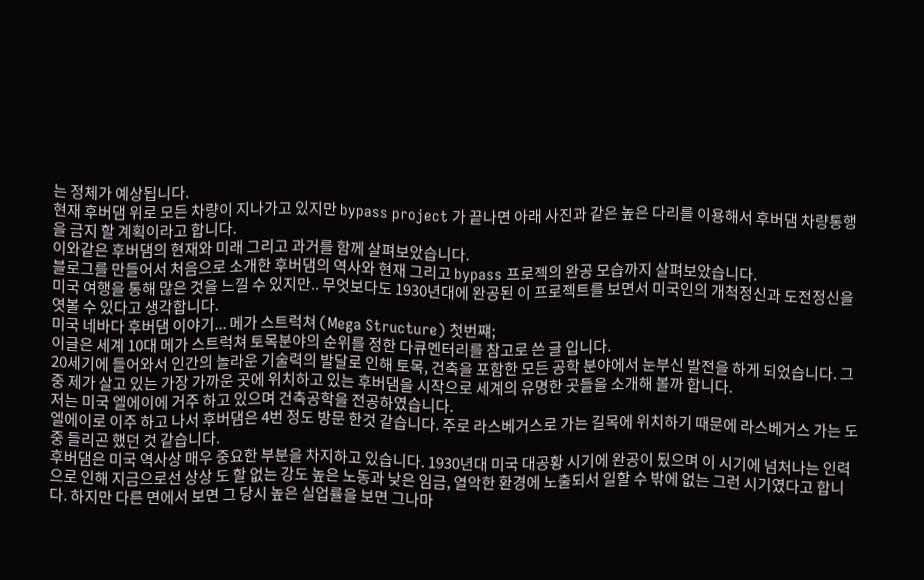는 정체가 예상됩니다.
현재 후버댐 위로 모든 차량이 지나가고 있지만 bypass project 가 끝나면 아래 사진과 같은 높은 다리를 이용해서 후버댐 차량통행을 금지 할 계획이라고 합니다.
이와같은 후버댐의 현재와 미래 그리고 과거를 함께 살펴보았습니다.
블로그를 만들어서 처음으로 소개한 후버댐의 역사와 현재 그리고 bypass 프로젝의 완공 모습까지 살펴보았습니다.
미국 여행을 통해 많은 것을 느낄 수 있지만.. 무엇보다도 1930년대에 완공된 이 프로젝트를 보면서 미국인의 개척정신과 도전정신을 엿볼 수 있다고 생각합니다.
미국 네바다 후버댐 이야기... 메가 스트럭쳐 (Mega Structure) 첫번쨰;
이글은 세계 10대 메가 스트럭쳐 토목분야의 순위를 정한 다큐멘터리를 참고로 쓴 글 입니다.
20세기에 들어와서 인간의 놀라운 기술력의 발달로 인해 토목, 건축을 포함한 모든 공학 분야에서 눈부신 발전을 하게 되었습니다. 그중 제가 살고 있는 가장 가까운 곳에 위치하고 있는 후버댐을 시작으로 세계의 유명한 곳들을 소개해 볼까 합니다.
저는 미국 엘에이에 거주 하고 있으며 건축공학을 전공하였습니다.
엘에이로 이주 하고 나서 후버댐은 4번 정도 방문 한것 같습니다. 주로 라스베거스로 가는 길목에 위치하기 때문에 라스베거스 가는 도중 들리곤 했던 것 같습니다.
후버댐은 미국 역사상 매우 중요한 부분을 차지하고 있습니다. 1930년대 미국 대공황 시기에 완공이 됬으며 이 시기에 넘처나는 인력으로 인해 지금으로선 상상 도 할 없는 강도 높은 노동과 낮은 임금, 열악한 환경에 노출되서 일할 수 밖에 없는 그런 시기였다고 합니다. 하지만 다른 면에서 보면 그 당시 높은 실업률을 보면 그나마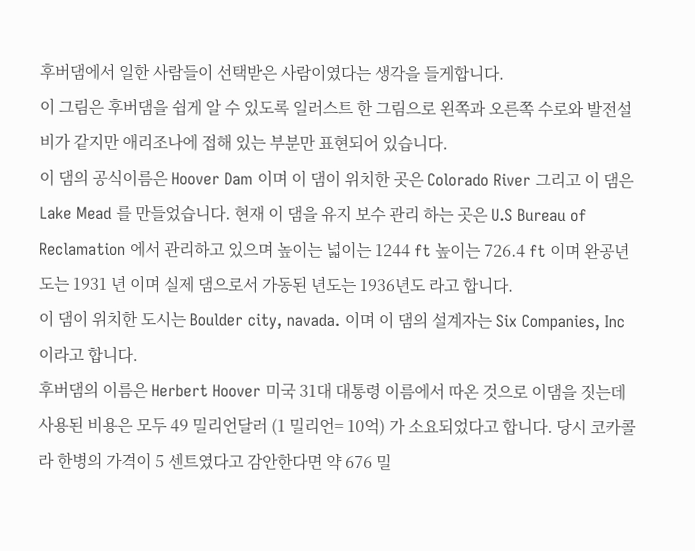후버댐에서 일한 사람들이 선택받은 사람이였다는 생각을 들게합니다.
이 그림은 후버댐을 쉽게 알 수 있도록 일러스트 한 그림으로 왼쪽과 오른쪽 수로와 발전설비가 같지만 애리조나에 접해 있는 부분만 표현되어 있습니다.
이 댐의 공식이름은 Hoover Dam 이며 이 댐이 위치한 곳은 Colorado River 그리고 이 댐은 Lake Mead 를 만들었습니다. 현재 이 댐을 유지 보수 관리 하는 곳은 U.S Bureau of Reclamation 에서 관리하고 있으며 높이는 넓이는 1244 ft 높이는 726.4 ft 이며 완공년도는 1931 년 이며 실제 댐으로서 가동된 년도는 1936년도 라고 합니다.
이 댐이 위치한 도시는 Boulder city, navada. 이며 이 댐의 설계자는 Six Companies, Inc 이라고 합니다.
후버댐의 이름은 Herbert Hoover 미국 31대 대통령 이름에서 따온 것으로 이댐을 짓는데 사용된 비용은 모두 49 밀리언달러 (1 밀리언= 10억) 가 소요되었다고 합니다. 당시 코카콜라 한병의 가격이 5 센트였다고 감안한다면 약 676 밀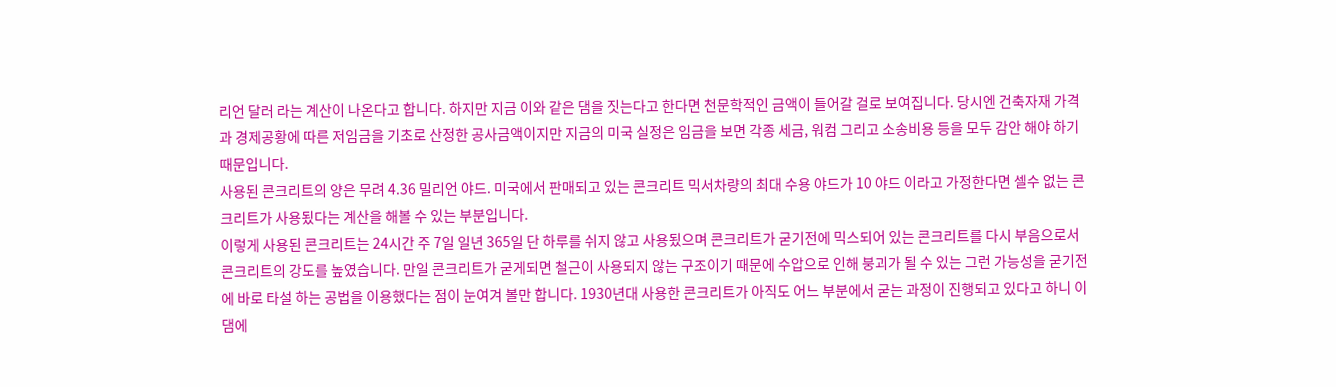리언 달러 라는 계산이 나온다고 합니다. 하지만 지금 이와 같은 댐을 짓는다고 한다면 천문학적인 금액이 들어갈 걸로 보여집니다. 당시엔 건축자재 가격과 경제공황에 따른 저임금을 기초로 산정한 공사금액이지만 지금의 미국 실정은 임금을 보면 각종 세금, 워컴 그리고 소송비용 등을 모두 감안 해야 하기 때문입니다.
사용된 콘크리트의 양은 무려 4.36 밀리언 야드. 미국에서 판매되고 있는 콘크리트 믹서차량의 최대 수용 야드가 10 야드 이라고 가정한다면 셀수 없는 콘크리트가 사용됬다는 계산을 해볼 수 있는 부분입니다.
이렇게 사용된 콘크리트는 24시간 주 7일 일년 365일 단 하루를 쉬지 않고 사용됬으며 콘크리트가 굳기전에 믹스되어 있는 콘크리트를 다시 부음으로서 콘크리트의 강도를 높였습니다. 만일 콘크리트가 굳게되면 철근이 사용되지 않는 구조이기 때문에 수압으로 인해 붕괴가 될 수 있는 그런 가능성을 굳기전에 바로 타설 하는 공법을 이용했다는 점이 눈여겨 볼만 합니다. 1930년대 사용한 콘크리트가 아직도 어느 부분에서 굳는 과정이 진행되고 있다고 하니 이 댐에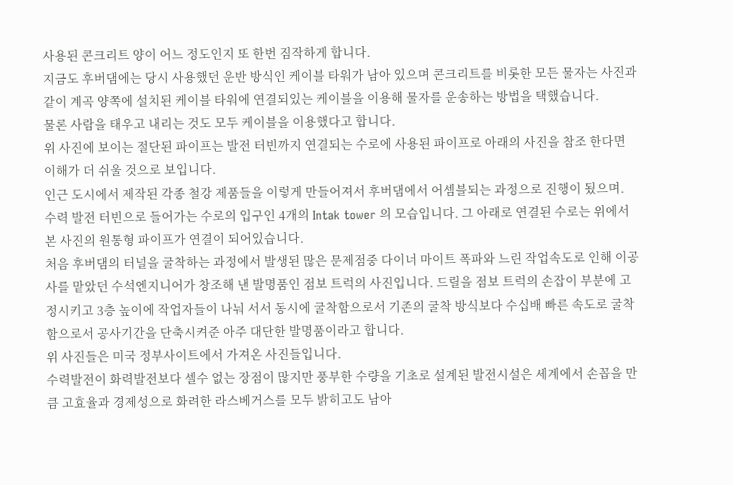사용된 콘크리트 양이 어느 정도인지 또 한번 짐작하게 합니다.
지금도 후버댐에는 당시 사용했던 운반 방식인 케이블 타워가 남아 있으며 콘크리트를 비롯한 모든 물자는 사진과 같이 계곡 양쪽에 설치된 케이블 타워에 연결되있는 케이블을 이용해 물자를 운송하는 방법을 택했습니다.
물론 사람을 태우고 내리는 것도 모두 케이블을 이용했다고 합니다.
위 사진에 보이는 절단된 파이프는 발전 터빈까지 연결되는 수로에 사용된 파이프로 아래의 사진을 참조 한다면 이해가 더 쉬울 것으로 보입니다.
인근 도시에서 제작된 각종 철강 제품들을 이렇게 만들어져서 후버댐에서 어셈블되는 과정으로 진행이 됬으며.
수력 발전 터빈으로 들어가는 수로의 입구인 4개의 Intak tower 의 모습입니다. 그 아래로 연결된 수로는 위에서 본 사진의 원통형 파이프가 연결이 되어있습니다.
처음 후버댐의 터널을 굴착하는 과정에서 발생된 많은 문제점중 다이너 마이트 폭파와 느린 작업속도로 인해 이공사를 맡았던 수석엔지니어가 창조해 낸 발명품인 점보 트럭의 사진입니다. 드릴을 점보 트럭의 손잡이 부분에 고정시키고 3층 높이에 작업자들이 나눠 서서 동시에 굴착함으로서 기존의 굴착 방식보다 수십배 빠른 속도로 굴착함으로서 공사기간을 단축시켜준 아주 대단한 발명품이라고 합니다.
위 사진들은 미국 정부사이트에서 가져온 사진들입니다.
수력발전이 화력발전보다 셀수 없는 장점이 많지만 풍부한 수량을 기초로 설계된 발전시설은 세계에서 손꼽을 만큼 고효율과 경제성으로 화려한 라스베거스를 모두 밝히고도 남아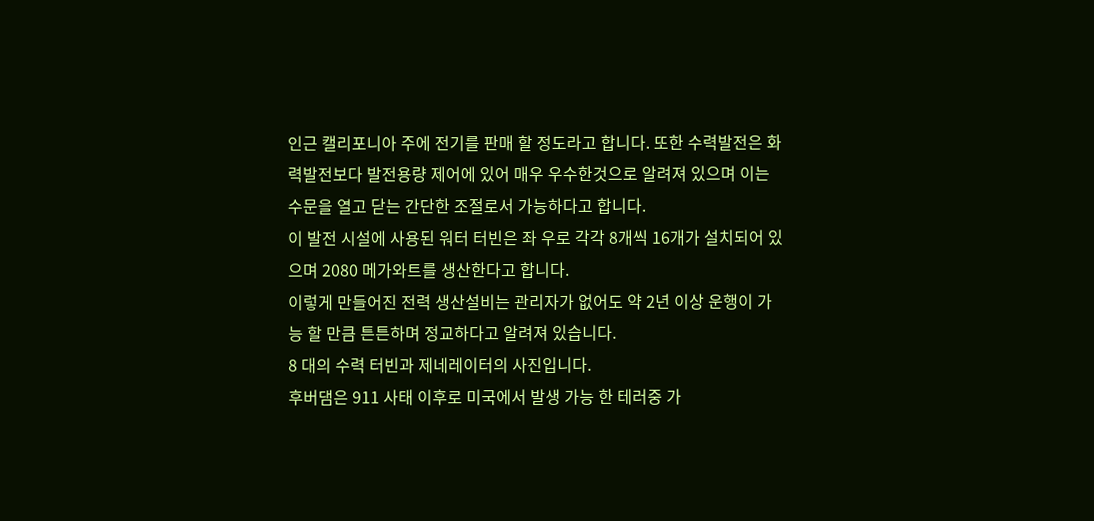인근 캘리포니아 주에 전기를 판매 할 정도라고 합니다. 또한 수력발전은 화력발전보다 발전용량 제어에 있어 매우 우수한것으로 알려져 있으며 이는 수문을 열고 닫는 간단한 조절로서 가능하다고 합니다.
이 발전 시설에 사용된 워터 터빈은 좌 우로 각각 8개씩 16개가 설치되어 있으며 2080 메가와트를 생산한다고 합니다.
이렇게 만들어진 전력 생산설비는 관리자가 없어도 약 2년 이상 운행이 가능 할 만큼 튼튼하며 정교하다고 알려져 있습니다.
8 대의 수력 터빈과 제네레이터의 사진입니다.
후버댐은 911 사태 이후로 미국에서 발생 가능 한 테러중 가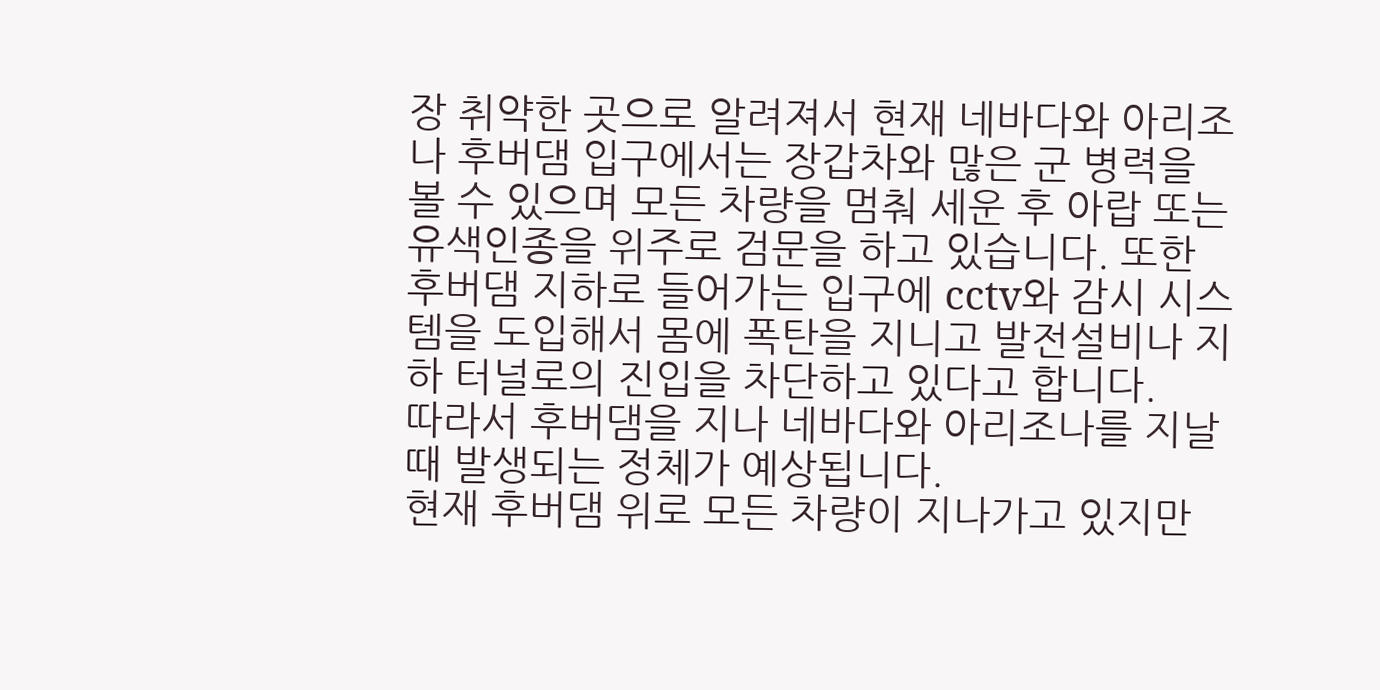장 취약한 곳으로 알려져서 현재 네바다와 아리조나 후버댐 입구에서는 장갑차와 많은 군 병력을 볼 수 있으며 모든 차량을 멈춰 세운 후 아랍 또는 유색인종을 위주로 검문을 하고 있습니다. 또한 후버댐 지하로 들어가는 입구에 cctv와 감시 시스템을 도입해서 몸에 폭탄을 지니고 발전설비나 지하 터널로의 진입을 차단하고 있다고 합니다.
따라서 후버댐을 지나 네바다와 아리조나를 지날때 발생되는 정체가 예상됩니다.
현재 후버댐 위로 모든 차량이 지나가고 있지만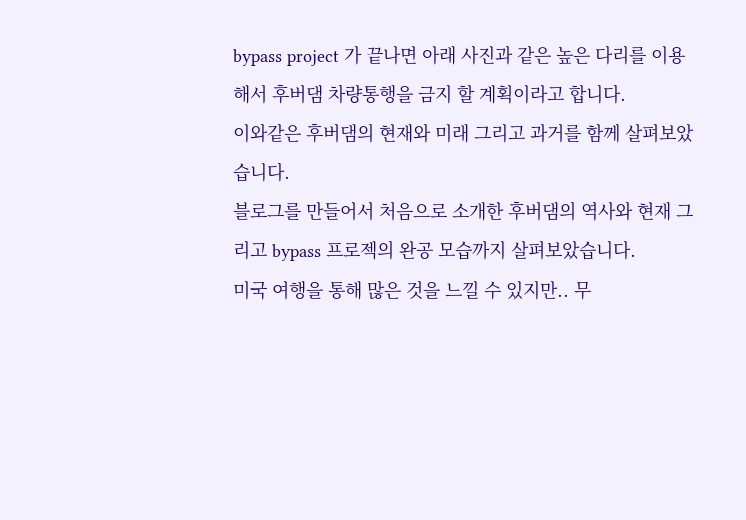bypass project 가 끝나면 아래 사진과 같은 높은 다리를 이용해서 후버댐 차량통행을 금지 할 계획이라고 합니다.
이와같은 후버댐의 현재와 미래 그리고 과거를 함께 살펴보았습니다.
블로그를 만들어서 처음으로 소개한 후버댐의 역사와 현재 그리고 bypass 프로젝의 완공 모습까지 살펴보았습니다.
미국 여행을 통해 많은 것을 느낄 수 있지만.. 무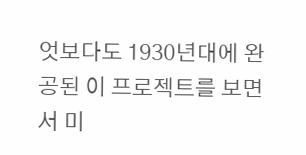엇보다도 1930년대에 완공된 이 프로젝트를 보면서 미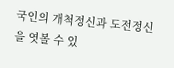국인의 개척정신과 도전정신을 엿볼 수 있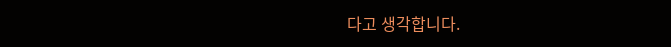다고 생각합니다.